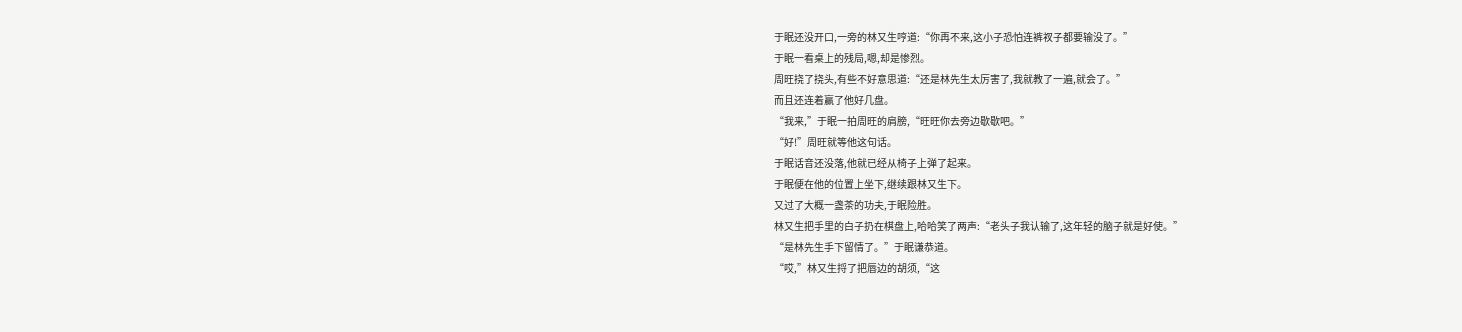于眠还没开口,一旁的林又生哼道:“你再不来,这小子恐怕连裤衩子都要输没了。”
于眠一看桌上的残局,嗯,却是惨烈。
周旺挠了挠头,有些不好意思道:“还是林先生太厉害了,我就教了一遍,就会了。”
而且还连着赢了他好几盘。
“我来,”于眠一拍周旺的肩膀,“旺旺你去旁边歇歇吧。”
“好!”周旺就等他这句话。
于眠话音还没落,他就已经从椅子上弹了起来。
于眠便在他的位置上坐下,继续跟林又生下。
又过了大概一盏茶的功夫,于眠险胜。
林又生把手里的白子扔在棋盘上,哈哈笑了两声:“老头子我认输了,这年轻的脑子就是好使。”
“是林先生手下留情了。”于眠谦恭道。
“哎,”林又生捋了把唇边的胡须,“这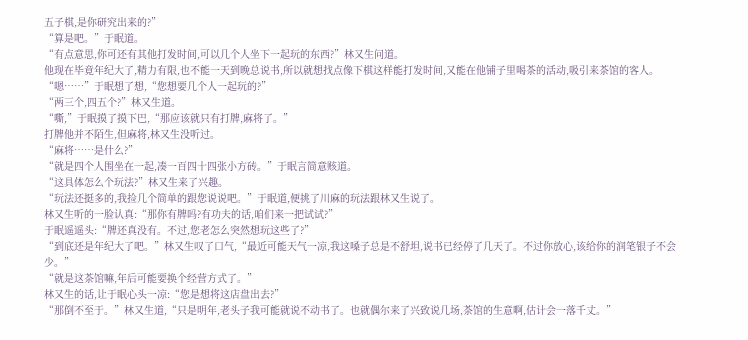五子棋,是你研究出来的?”
“算是吧。”于眠道。
“有点意思,你可还有其他打发时间,可以几个人坐下一起玩的东西?”林又生问道。
他现在毕竟年纪大了,精力有限,也不能一天到晚总说书,所以就想找点像下棋这样能打发时间,又能在他铺子里喝茶的活动,吸引来茶馆的客人。
“嗯……”于眠想了想,“您想要几个人一起玩的?”
“两三个,四五个?”林又生道。
“嘶,”于眠摸了摸下巴,“那应该就只有打牌,麻将了。”
打牌他并不陌生,但麻将,林又生没听过。
“麻将……是什么?”
“就是四个人围坐在一起,凑一百四十四张小方砖。”于眠言简意赅道。
“这具体怎么个玩法?”林又生来了兴趣。
“玩法还挺多的,我捡几个简单的跟您说说吧。”于眠道,便挑了川麻的玩法跟林又生说了。
林又生听的一脸认真:“那你有牌吗?有功夫的话,咱们来一把试试?”
于眠遥遥头:“牌还真没有。不过,您老怎么突然想玩这些了?”
“到底还是年纪大了吧。”林又生叹了口气,“最近可能天气一凉,我这嗓子总是不舒坦,说书已经停了几天了。不过你放心,该给你的润笔银子不会少。”
“就是这茶馆嘛,年后可能要换个经营方式了。”
林又生的话,让于眠心头一凉:“您是想将这店盘出去?”
“那倒不至于。”林又生道,“只是明年,老头子我可能就说不动书了。也就偶尔来了兴致说几场,茶馆的生意啊,估计会一落千丈。”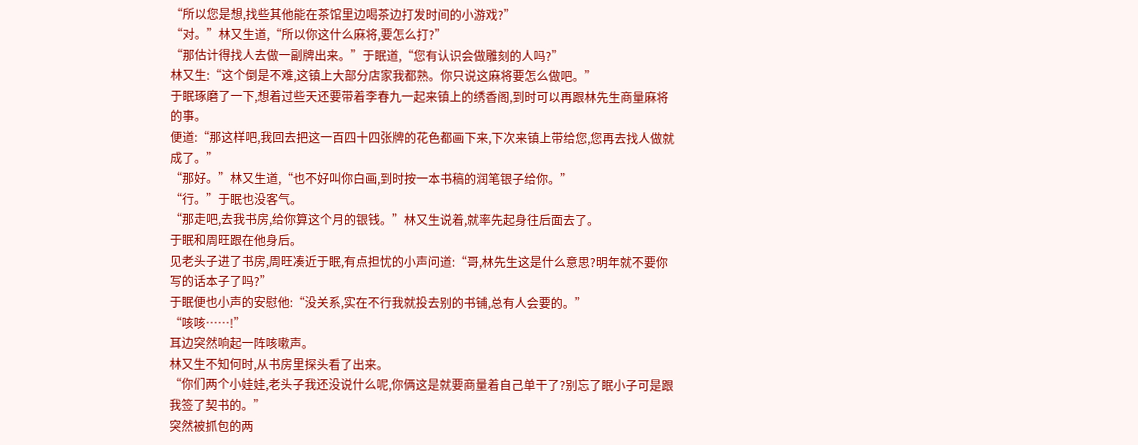“所以您是想,找些其他能在茶馆里边喝茶边打发时间的小游戏?”
“对。”林又生道,“所以你这什么麻将,要怎么打?”
“那估计得找人去做一副牌出来。”于眠道,“您有认识会做雕刻的人吗?”
林又生:“这个倒是不难,这镇上大部分店家我都熟。你只说这麻将要怎么做吧。”
于眠琢磨了一下,想着过些天还要带着李春九一起来镇上的绣香阁,到时可以再跟林先生商量麻将的事。
便道:“那这样吧,我回去把这一百四十四张牌的花色都画下来,下次来镇上带给您,您再去找人做就成了。”
“那好。”林又生道,“也不好叫你白画,到时按一本书稿的润笔银子给你。”
“行。”于眠也没客气。
“那走吧,去我书房,给你算这个月的银钱。”林又生说着,就率先起身往后面去了。
于眠和周旺跟在他身后。
见老头子进了书房,周旺凑近于眠,有点担忧的小声问道:“哥,林先生这是什么意思?明年就不要你写的话本子了吗?”
于眠便也小声的安慰他:“没关系,实在不行我就投去别的书铺,总有人会要的。”
“咳咳……!”
耳边突然响起一阵咳嗽声。
林又生不知何时,从书房里探头看了出来。
“你们两个小娃娃,老头子我还没说什么呢,你俩这是就要商量着自己单干了?别忘了眠小子可是跟我签了契书的。”
突然被抓包的两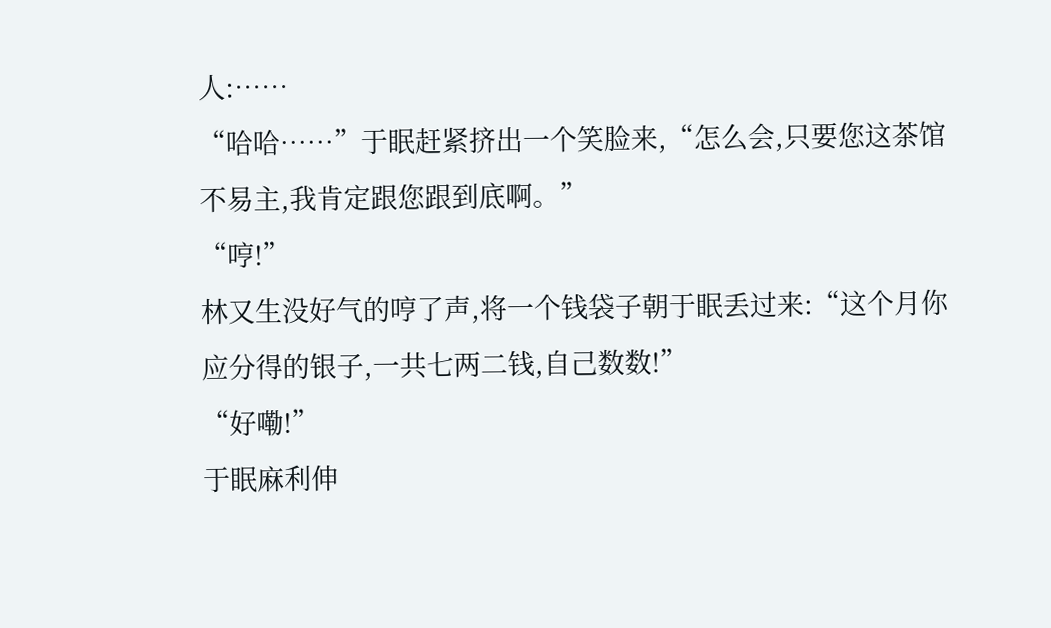人:……
“哈哈……”于眠赶紧挤出一个笑脸来,“怎么会,只要您这茶馆不易主,我肯定跟您跟到底啊。”
“哼!”
林又生没好气的哼了声,将一个钱袋子朝于眠丢过来:“这个月你应分得的银子,一共七两二钱,自己数数!”
“好嘞!”
于眠麻利伸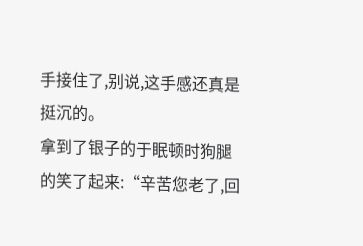手接住了,别说,这手感还真是挺沉的。
拿到了银子的于眠顿时狗腿的笑了起来:“辛苦您老了,回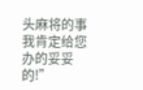头麻将的事我肯定给您办的妥妥的!”